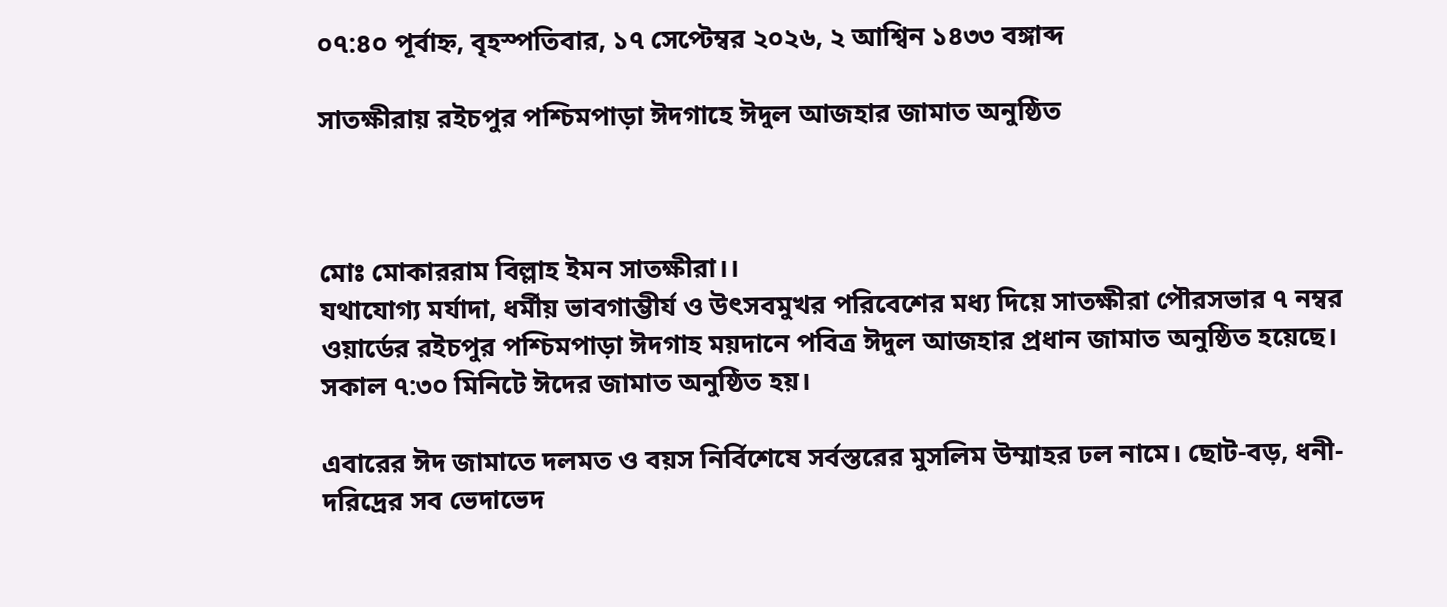০৭:৪০ পূর্বাহ্ন, বৃহস্পতিবার, ১৭ সেপ্টেম্বর ২০২৬, ২ আশ্বিন ১৪৩৩ বঙ্গাব্দ

সাতক্ষীরায় রইচপুর পশ্চিমপাড়া ঈদগাহে ঈদুল আজহার জামাত অনুষ্ঠিত



মোঃ মোকাররাম বিল্লাহ ইমন সাতক্ষীরা।।
যথাযোগ্য মর্যাদা, ধর্মীয় ভাবগাম্ভীর্য ও উৎসবমুখর পরিবেশের মধ্য দিয়ে সাতক্ষীরা পৌরসভার ৭ নম্বর ওয়ার্ডের রইচপুর পশ্চিমপাড়া ঈদগাহ ময়দানে পবিত্র ঈদুল আজহার প্রধান জামাত অনুষ্ঠিত হয়েছে। সকাল ৭:৩০ মিনিটে ঈদের জামাত অনুষ্ঠিত হয়।

এবারের ঈদ জামাতে দলমত ও বয়স নির্বিশেষে সর্বস্তরের মুসলিম উম্মাহর ঢল নামে। ছোট-বড়, ধনী-দরিদ্রের সব ভেদাভেদ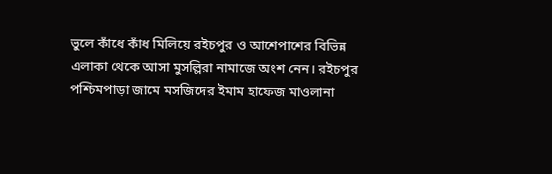ভুলে কাঁধে কাঁধ মিলিয়ে রইচপুর ও আশেপাশের বিভিন্ন এলাকা থেকে আসা মুসল্লিরা নামাজে অংশ নেন। রইচপুর পশ্চিমপাড়া জামে মসজিদের ইমাম হাফেজ মাওলানা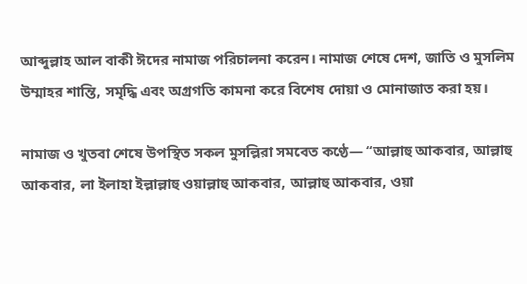আব্দুল্লাহ আল বাকী ঈদের নামাজ পরিচালনা করেন। নামাজ শেষে দেশ, জাতি ও মুসলিম উম্মাহর শান্তি, সমৃদ্ধি এবং অগ্রগতি কামনা করে বিশেষ দোয়া ও মোনাজাত করা হয়।

নামাজ ও খুতবা শেষে উপস্থিত সকল মুসল্লিরা সমবেত কণ্ঠে— “আল্লাহু আকবার, আল্লাহু আকবার, লা ইলাহা ইল্লাল্লাহু ওয়াল্লাহু আকবার, আল্লাহু আকবার, ওয়া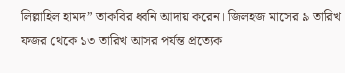লিল্লাহিল হামদ” তাকবির ধ্বনি আদায় করেন। জিলহজ মাসের ৯ তারিখ ফজর থেকে ১৩ তারিখ আসর পর্যন্ত প্রত্যেক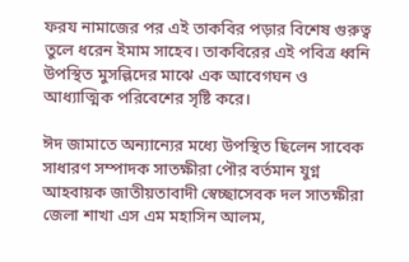ফরয নামাজের পর এই তাকবির পড়ার বিশেষ গুরুত্ব তুলে ধরেন ইমাম সাহেব। তাকবিরের এই পবিত্র ধ্বনি উপস্থিত মুসল্লিদের মাঝে এক আবেগঘন ও আধ্যাত্মিক পরিবেশের সৃষ্টি করে।

ঈদ জামাতে অন্যান্যের মধ্যে উপস্থিত ছিলেন সাবেক সাধারণ সম্পাদক সাতক্ষীরা পৌর বর্তমান যুগ্ন আহবায়ক জাতীয়তাবাদী স্বেচ্ছাসেবক দল সাতক্ষীরা জেলা শাখা এস এম মহাসিন আলম,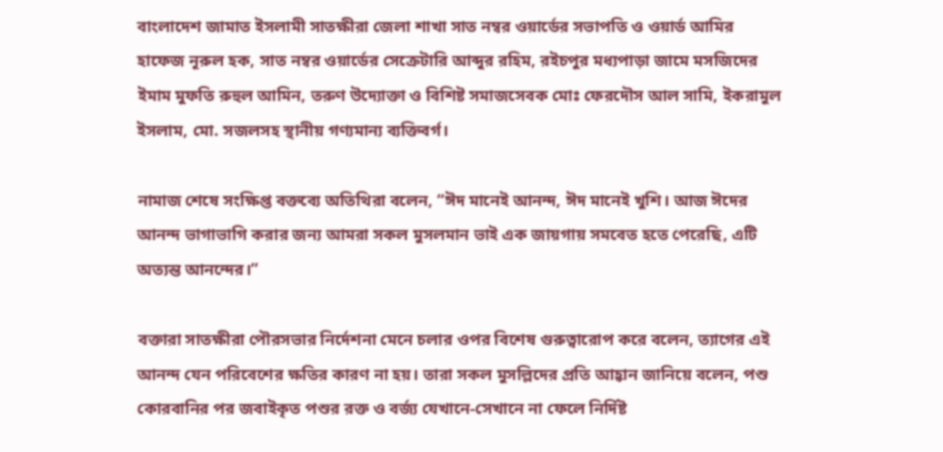বাংলাদেশ জামাত ইসলামী সাতক্ষীরা জেলা শাখা সাত নম্বর ওয়ার্ডের সভাপতি ও ওয়ার্ড আমির হাফেজ নূরুল হক, সাত নম্বর ওয়ার্ডের সেক্রেটারি আব্দুর রহিম, রইচপুর মধ্যপাড়া জামে মসজিদের ইমাম মুফতি রুহুল আমিন, তরুণ উদ্যোক্তা ও বিশিষ্ট সমাজসেবক মোঃ ফেরদৌস আল সামি, ইকরামুল ইসলাম, মো. সজলসহ স্থানীয় গণ্যমান্য ব্যক্তিবর্গ।

নামাজ শেষে সংক্ষিপ্ত বক্তব্যে অতিথিরা বলেন, “ঈদ মানেই আনন্দ, ঈদ মানেই খুশি। আজ ঈদের আনন্দ ভাগাভাগি করার জন্য আমরা সকল মুসলমান ভাই এক জায়গায় সমবেত হতে পেরেছি, এটি অত্যন্ত আনন্দের।”

বক্তারা সাতক্ষীরা পৌরসভার নির্দেশনা মেনে চলার ওপর বিশেষ গুরুত্বারোপ করে বলেন, ত্যাগের এই আনন্দ যেন পরিবেশের ক্ষতির কারণ না হয়। তারা সকল মুসল্লিদের প্রতি আহ্বান জানিয়ে বলেন, পশু কোরবানির পর জবাইকৃত পশুর রক্ত ও বর্জ্য যেখানে-সেখানে না ফেলে নির্দিষ্ট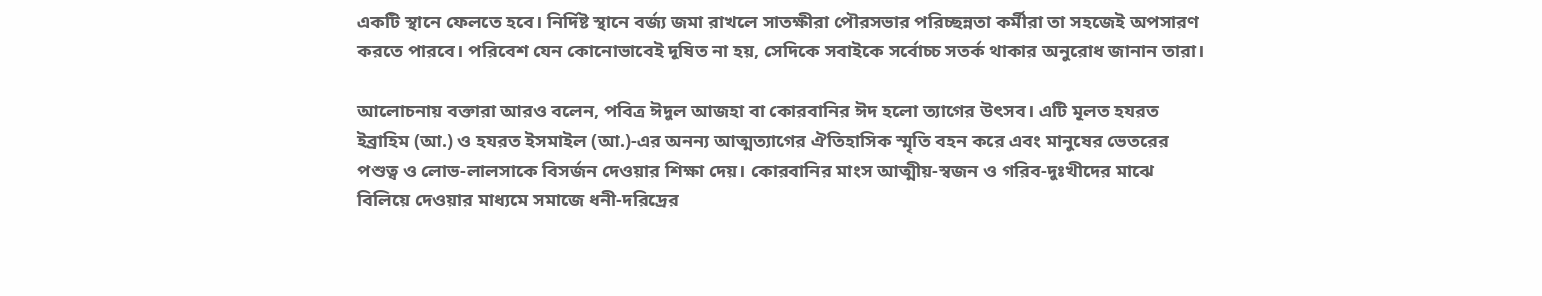একটি স্থানে ফেলতে হবে। নির্দিষ্ট স্থানে বর্জ্য জমা রাখলে সাতক্ষীরা পৌরসভার পরিচ্ছন্নতা কর্মীরা তা সহজেই অপসারণ করতে পারবে। পরিবেশ যেন কোনোভাবেই দূষিত না হয়, সেদিকে সবাইকে সর্বোচ্চ সতর্ক থাকার অনুরোধ জানান তারা।

আলোচনায় বক্তারা আরও বলেন, পবিত্র ঈদুল আজহা বা কোরবানির ঈদ হলো ত্যাগের উৎসব। এটি মূলত হযরত ইব্রাহিম (আ.) ও হযরত ইসমাইল (আ.)-এর অনন্য আত্মত্যাগের ঐতিহাসিক স্মৃতি বহন করে এবং মানুষের ভেতরের পশুত্ব ও লোভ-লালসাকে বিসর্জন দেওয়ার শিক্ষা দেয়। কোরবানির মাংস আত্মীয়-স্বজন ও গরিব-দুঃখীদের মাঝে বিলিয়ে দেওয়ার মাধ্যমে সমাজে ধনী-দরিদ্রের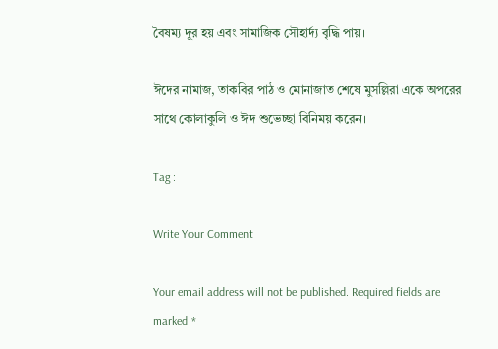বৈষম্য দূর হয় এবং সামাজিক সৌহার্দ্য বৃদ্ধি পায়।

ঈদের নামাজ, তাকবির পাঠ ও মোনাজাত শেষে মুসল্লিরা একে অপরের সাথে কোলাকুলি ও ঈদ শুভেচ্ছা বিনিময় করেন।

Tag :

Write Your Comment

Your email address will not be published. Required fields are marked *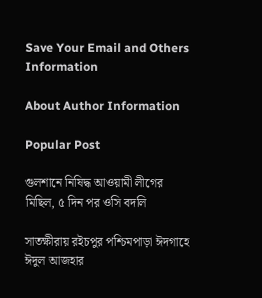Save Your Email and Others Information

About Author Information

Popular Post

গুলশানে নিষিদ্ধ আওয়ামী লীগের মিছিল, ৫ দিন পর ওসি বদলি

সাতক্ষীরায় রইচপুর পশ্চিমপাড়া ঈদগাহে ঈদুল আজহার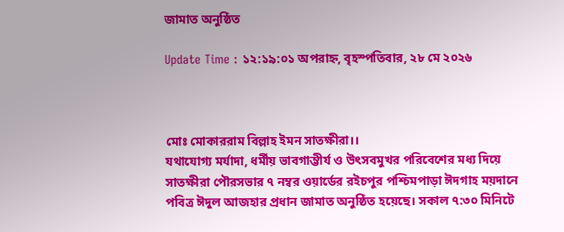জামাত অনুষ্ঠিত

Update Time : ১২:১৯:০১ অপরাহ্ন, বৃহস্পতিবার, ২৮ মে ২০২৬



মোঃ মোকাররাম বিল্লাহ ইমন সাতক্ষীরা।।
যথাযোগ্য মর্যাদা, ধর্মীয় ভাবগাম্ভীর্য ও উৎসবমুখর পরিবেশের মধ্য দিয়ে সাতক্ষীরা পৌরসভার ৭ নম্বর ওয়ার্ডের রইচপুর পশ্চিমপাড়া ঈদগাহ ময়দানে পবিত্র ঈদুল আজহার প্রধান জামাত অনুষ্ঠিত হয়েছে। সকাল ৭:৩০ মিনিটে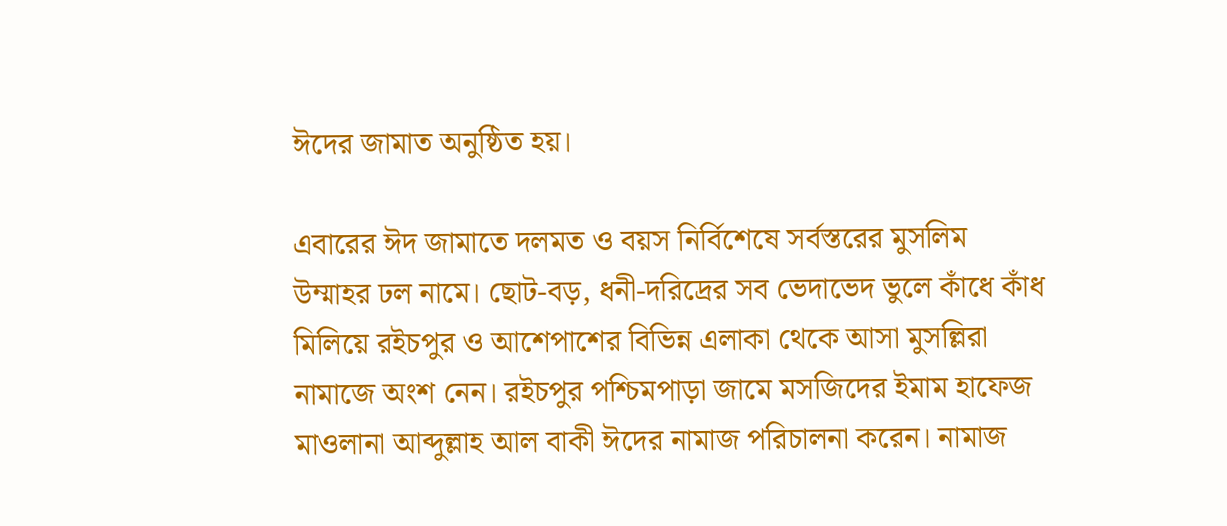ঈদের জামাত অনুষ্ঠিত হয়।

এবারের ঈদ জামাতে দলমত ও বয়স নির্বিশেষে সর্বস্তরের মুসলিম উম্মাহর ঢল নামে। ছোট-বড়, ধনী-দরিদ্রের সব ভেদাভেদ ভুলে কাঁধে কাঁধ মিলিয়ে রইচপুর ও আশেপাশের বিভিন্ন এলাকা থেকে আসা মুসল্লিরা নামাজে অংশ নেন। রইচপুর পশ্চিমপাড়া জামে মসজিদের ইমাম হাফেজ মাওলানা আব্দুল্লাহ আল বাকী ঈদের নামাজ পরিচালনা করেন। নামাজ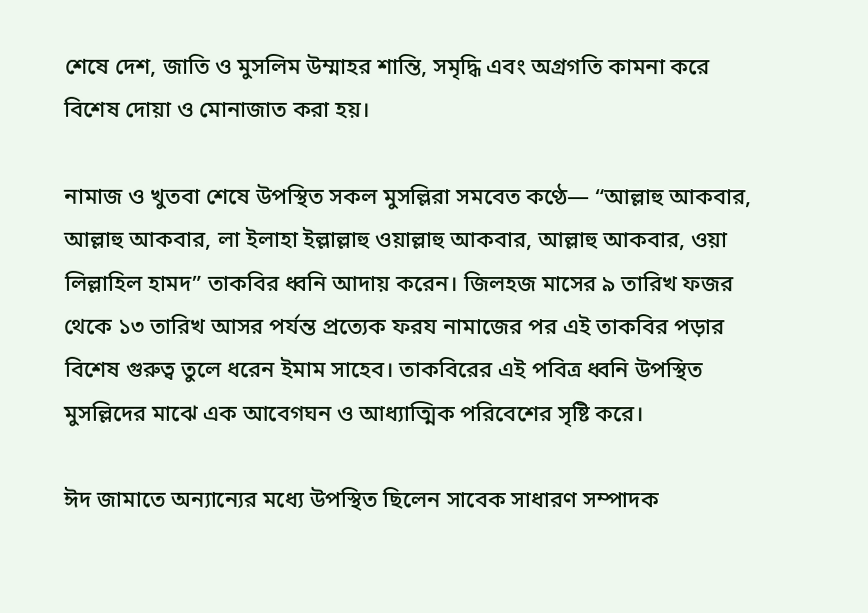শেষে দেশ, জাতি ও মুসলিম উম্মাহর শান্তি, সমৃদ্ধি এবং অগ্রগতি কামনা করে বিশেষ দোয়া ও মোনাজাত করা হয়।

নামাজ ও খুতবা শেষে উপস্থিত সকল মুসল্লিরা সমবেত কণ্ঠে— “আল্লাহু আকবার, আল্লাহু আকবার, লা ইলাহা ইল্লাল্লাহু ওয়াল্লাহু আকবার, আল্লাহু আকবার, ওয়া লিল্লাহিল হামদ” তাকবির ধ্বনি আদায় করেন। জিলহজ মাসের ৯ তারিখ ফজর থেকে ১৩ তারিখ আসর পর্যন্ত প্রত্যেক ফরয নামাজের পর এই তাকবির পড়ার বিশেষ গুরুত্ব তুলে ধরেন ইমাম সাহেব। তাকবিরের এই পবিত্র ধ্বনি উপস্থিত মুসল্লিদের মাঝে এক আবেগঘন ও আধ্যাত্মিক পরিবেশের সৃষ্টি করে।

ঈদ জামাতে অন্যান্যের মধ্যে উপস্থিত ছিলেন সাবেক সাধারণ সম্পাদক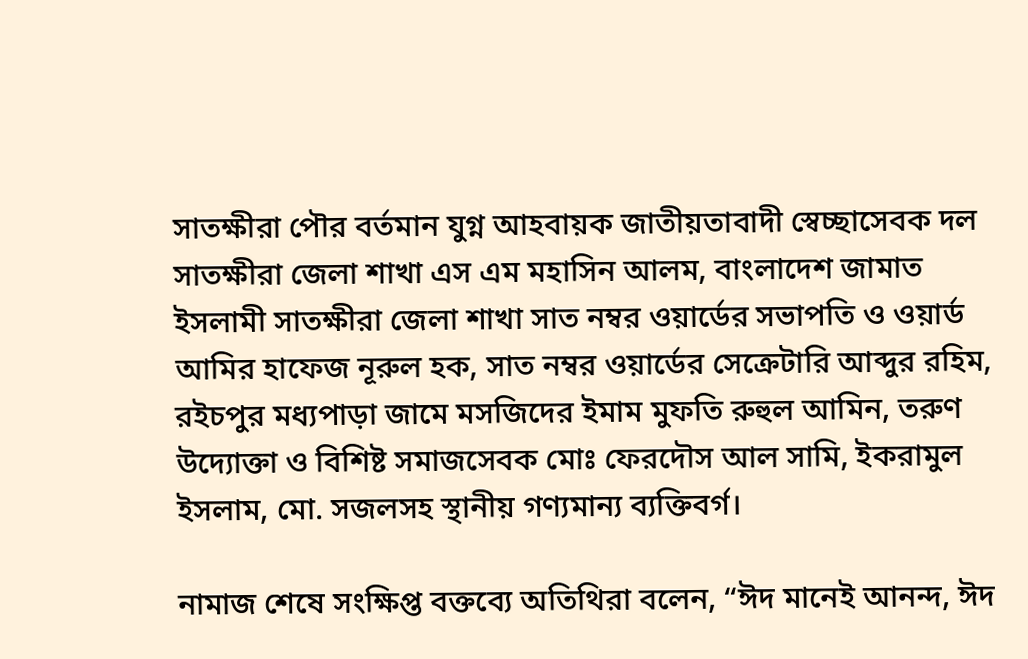সাতক্ষীরা পৌর বর্তমান যুগ্ন আহবায়ক জাতীয়তাবাদী স্বেচ্ছাসেবক দল সাতক্ষীরা জেলা শাখা এস এম মহাসিন আলম, বাংলাদেশ জামাত ইসলামী সাতক্ষীরা জেলা শাখা সাত নম্বর ওয়ার্ডের সভাপতি ও ওয়ার্ড আমির হাফেজ নূরুল হক, সাত নম্বর ওয়ার্ডের সেক্রেটারি আব্দুর রহিম, রইচপুর মধ্যপাড়া জামে মসজিদের ইমাম মুফতি রুহুল আমিন, তরুণ উদ্যোক্তা ও বিশিষ্ট সমাজসেবক মোঃ ফেরদৌস আল সামি, ইকরামুল ইসলাম, মো. সজলসহ স্থানীয় গণ্যমান্য ব্যক্তিবর্গ।

নামাজ শেষে সংক্ষিপ্ত বক্তব্যে অতিথিরা বলেন, “ঈদ মানেই আনন্দ, ঈদ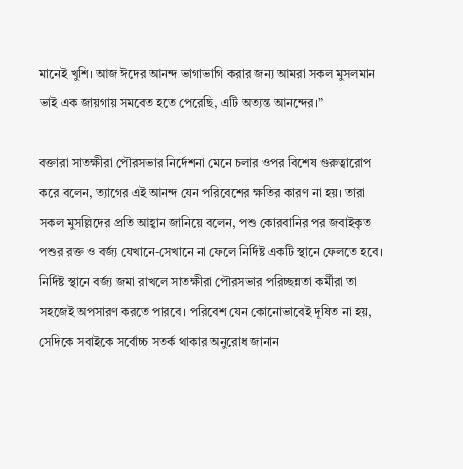মানেই খুশি। আজ ঈদের আনন্দ ভাগাভাগি করার জন্য আমরা সকল মুসলমান ভাই এক জায়গায় সমবেত হতে পেরেছি, এটি অত্যন্ত আনন্দের।”

বক্তারা সাতক্ষীরা পৌরসভার নির্দেশনা মেনে চলার ওপর বিশেষ গুরুত্বারোপ করে বলেন, ত্যাগের এই আনন্দ যেন পরিবেশের ক্ষতির কারণ না হয়। তারা সকল মুসল্লিদের প্রতি আহ্বান জানিয়ে বলেন, পশু কোরবানির পর জবাইকৃত পশুর রক্ত ও বর্জ্য যেখানে-সেখানে না ফেলে নির্দিষ্ট একটি স্থানে ফেলতে হবে। নির্দিষ্ট স্থানে বর্জ্য জমা রাখলে সাতক্ষীরা পৌরসভার পরিচ্ছন্নতা কর্মীরা তা সহজেই অপসারণ করতে পারবে। পরিবেশ যেন কোনোভাবেই দূষিত না হয়, সেদিকে সবাইকে সর্বোচ্চ সতর্ক থাকার অনুরোধ জানান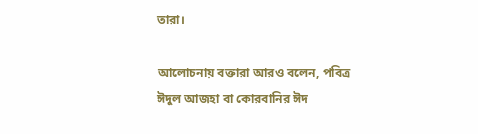তারা।

আলোচনায় বক্তারা আরও বলেন, পবিত্র ঈদুল আজহা বা কোরবানির ঈদ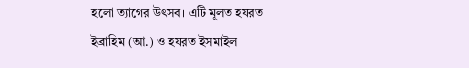হলো ত্যাগের উৎসব। এটি মূলত হযরত ইব্রাহিম (আ.) ও হযরত ইসমাইল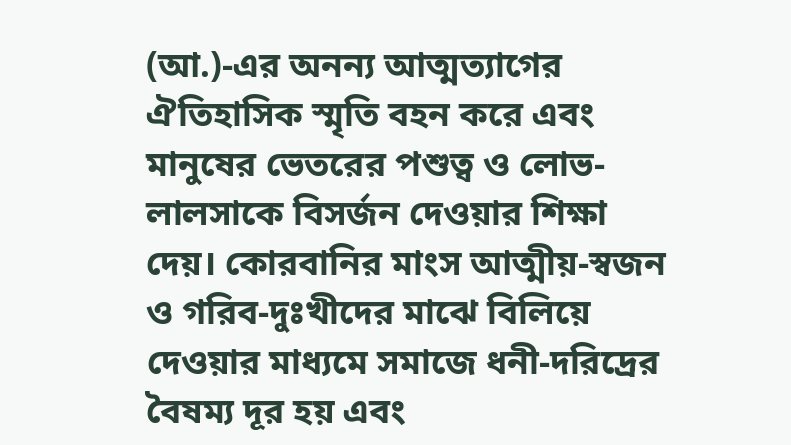(আ.)-এর অনন্য আত্মত্যাগের ঐতিহাসিক স্মৃতি বহন করে এবং মানুষের ভেতরের পশুত্ব ও লোভ-লালসাকে বিসর্জন দেওয়ার শিক্ষা দেয়। কোরবানির মাংস আত্মীয়-স্বজন ও গরিব-দুঃখীদের মাঝে বিলিয়ে দেওয়ার মাধ্যমে সমাজে ধনী-দরিদ্রের বৈষম্য দূর হয় এবং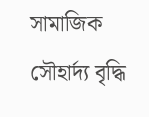সামাজিক সৌহার্দ্য বৃদ্ধি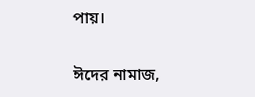পায়।

ঈদের নামাজ,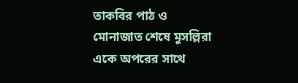তাকবির পাঠ ও মোনাজাত শেষে মুসল্লিরা একে অপরের সাথে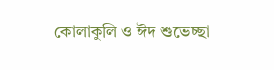কোলাকুলি ও ঈদ শুভেচ্ছা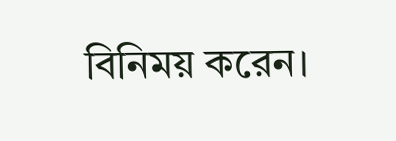বিনিময় করেন।